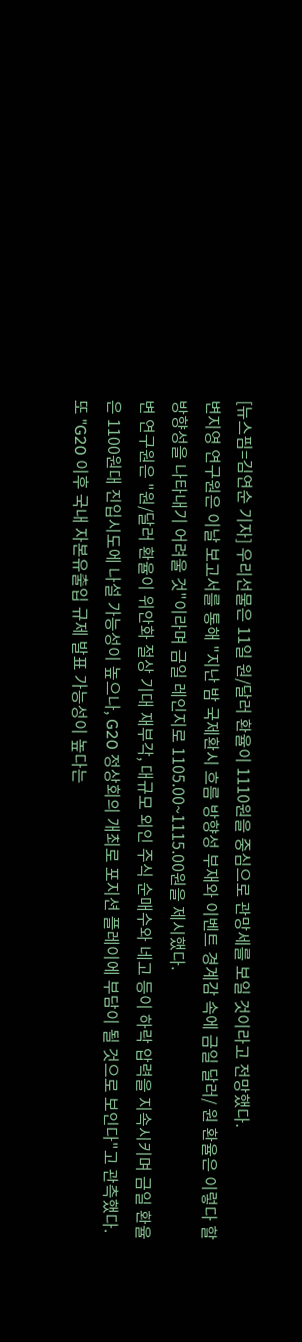[뉴스핌=김연순 기자] 우리선물은 11일 원/달러 환율이 1110원을 중심으로 관망세를 보일 것이라고 전망했다.
변지영 연구원은 이날 보고서를 통해 "지난 밤 국제환시 흐름 방향성 부재와 이벤트 경계감 속에 금일 달러/ 원 환율은 이렇다 할 방향성을 나타내기 어려울 것"이라며 금일 레인지로 1105.00~1115.00원을 제시했다.
변 연구원은 "원/달러 환율이 위안화 절상 기대 재부각, 대규모 외인 주식 순매수와 네고 등이 하락 압력을 지속시키며 금일 환율은 1100원대 진입시도에 나설 가능성이 높으나, G20 정상회의 개최로 포지션 플레이에 부담이 될 것으로 보인다"고 관측했다.
또 "G20 이후 국내 자본유출입 규제 발표 가능성이 높다는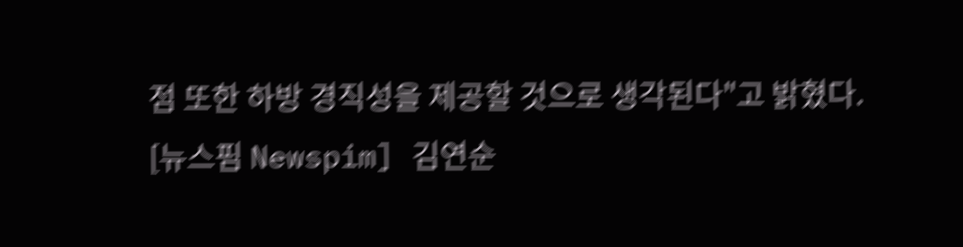점 또한 하방 경직성을 제공할 것으로 생각된다"고 밝혔다.
[뉴스핌 Newspim] 김연순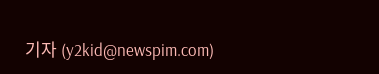기자 (y2kid@newspim.com)